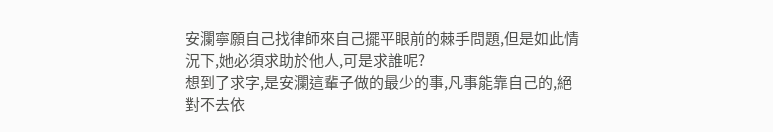安瀾寧願自己找律師來自己擺平眼前的棘手問題,但是如此情況下,她必須求助於他人,可是求誰呢?
想到了求字,是安瀾這輩子做的最少的事,凡事能靠自己的,絕對不去依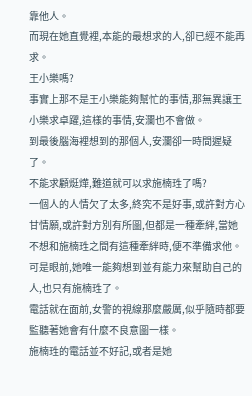靠他人。
而現在她直覺裡,本能的最想求的人,卻已經不能再求。
王小樂嗎?
事實上那不是王小樂能夠幫忙的事情,那無異讓王小樂求卓躍,這樣的事情,安瀾也不會做。
到最後腦海裡想到的那個人,安瀾卻一時間遲疑了。
不能求顧烶燁,難道就可以求施楠珄了嗎?
一個人的人情欠了太多,終究不是好事,或許對方心甘情願,或許對方別有所圖,但都是一種牽絆,當她不想和施楠珄之間有這種牽絆時,便不準備求他。
可是眼前,她唯一能夠想到並有能力來幫助自己的人,也只有施楠珄了。
電話就在面前,女警的視線那麼嚴厲,似乎隨時都要監聽著她會有什麼不良意圖一樣。
施楠珄的電話並不好記,或者是她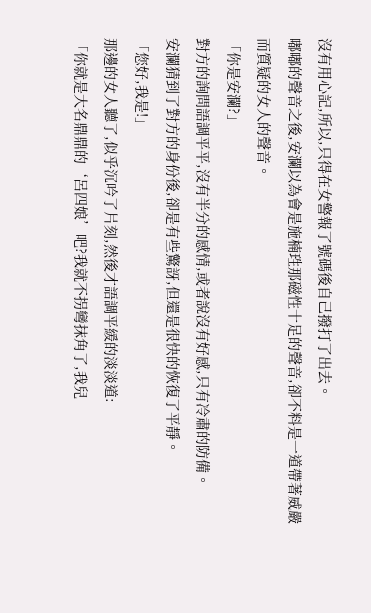沒有用心記,所以,只得在女警報了號碼後自己撥打了出去。
嘟嘟的聲音之後,安瀾以為會是施楠珄那磁性十足的聲音,卻不料是一道帶著威嚴而質疑的女人的聲音。
「你是安瀾?」
對方的詢問語調平平,沒有半分的感情,或者說沒有好感,只有冷肅的防備。
安瀾猜到了對方的身份後,卻是有些驚訝,但還是很快的恢復了平靜。
「您好,我是!」
那邊的女人聽了,似乎沉吟了片刻,然後才語調平緩的淡淡道:
「你就是大名鼎鼎的‘呂四娘’吧?我就不拐彎抹角了,我兒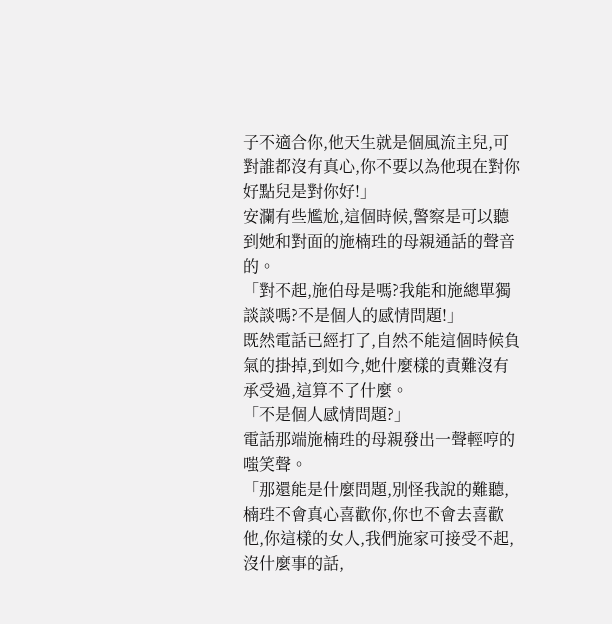子不適合你,他天生就是個風流主兒,可對誰都沒有真心,你不要以為他現在對你好點兒是對你好!」
安瀾有些尷尬,這個時候,警察是可以聽到她和對面的施楠珄的母親通話的聲音的。
「對不起,施伯母是嗎?我能和施總單獨談談嗎?不是個人的感情問題!」
既然電話已經打了,自然不能這個時候負氣的掛掉,到如今,她什麼樣的責難沒有承受過,這算不了什麼。
「不是個人感情問題?」
電話那端施楠珄的母親發出一聲輕哼的嗤笑聲。
「那還能是什麼問題,別怪我說的難聽,楠珄不會真心喜歡你,你也不會去喜歡他,你這樣的女人,我們施家可接受不起,沒什麼事的話,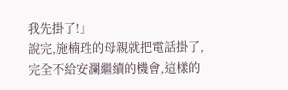我先掛了!」
說完,施楠珄的母親就把電話掛了,完全不給安瀾繼續的機會,這樣的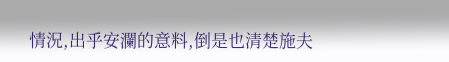情況,出乎安瀾的意料,倒是也清楚施夫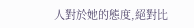人對於她的態度,絕對比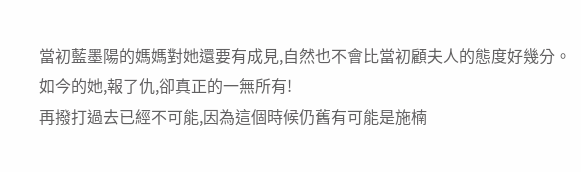當初藍墨陽的媽媽對她還要有成見,自然也不會比當初顧夫人的態度好幾分。
如今的她,報了仇,卻真正的一無所有!
再撥打過去已經不可能,因為這個時候仍舊有可能是施楠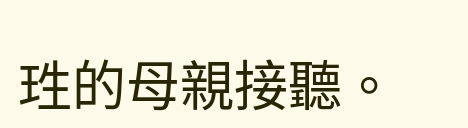珄的母親接聽。